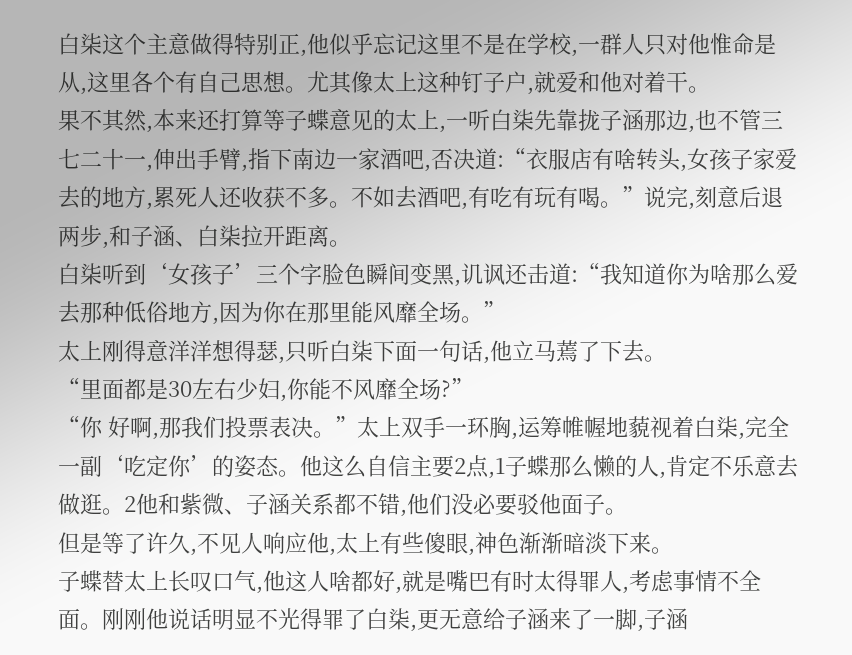白柒这个主意做得特别正,他似乎忘记这里不是在学校,一群人只对他惟命是从,这里各个有自己思想。尤其像太上这种钉子户,就爱和他对着干。
果不其然,本来还打算等子蝶意见的太上,一听白柒先靠拢子涵那边,也不管三七二十一,伸出手臂,指下南边一家酒吧,否决道:“衣服店有啥转头,女孩子家爱去的地方,累死人还收获不多。不如去酒吧,有吃有玩有喝。”说完,刻意后退两步,和子涵、白柒拉开距离。
白柒听到‘女孩子’三个字脸色瞬间变黑,讥讽还击道:“我知道你为啥那么爱去那种低俗地方,因为你在那里能风靡全场。”
太上刚得意洋洋想得瑟,只听白柒下面一句话,他立马蔫了下去。
“里面都是30左右少妇,你能不风靡全场?”
“你 好啊,那我们投票表决。”太上双手一环胸,运筹帷幄地藐视着白柒,完全一副‘吃定你’的姿态。他这么自信主要2点,1子蝶那么懒的人,肯定不乐意去做逛。2他和紫微、子涵关系都不错,他们没必要驳他面子。
但是等了许久,不见人响应他,太上有些傻眼,神色渐渐暗淡下来。
子蝶替太上长叹口气,他这人啥都好,就是嘴巴有时太得罪人,考虑事情不全面。刚刚他说话明显不光得罪了白柒,更无意给子涵来了一脚,子涵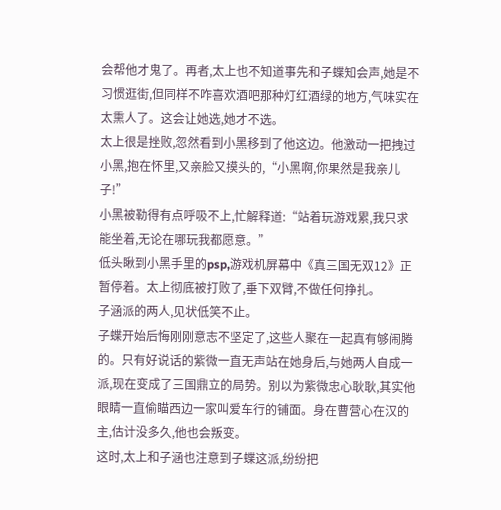会帮他才鬼了。再者,太上也不知道事先和子蝶知会声,她是不习惯逛街,但同样不咋喜欢酒吧那种灯红酒绿的地方,气味实在太熏人了。这会让她选,她才不选。
太上很是挫败,忽然看到小黑移到了他这边。他激动一把拽过小黑,抱在怀里,又亲脸又摸头的,“小黑啊,你果然是我亲儿子!”
小黑被勒得有点呼吸不上,忙解释道:“站着玩游戏累,我只求能坐着,无论在哪玩我都愿意。”
低头瞅到小黑手里的psp,游戏机屏幕中《真三国无双12》正暂停着。太上彻底被打败了,垂下双臂,不做任何挣扎。
子涵派的两人,见状低笑不止。
子蝶开始后悔刚刚意志不坚定了,这些人聚在一起真有够闹腾的。只有好说话的紫微一直无声站在她身后,与她两人自成一派,现在变成了三国鼎立的局势。别以为紫微忠心耿耿,其实他眼睛一直偷瞄西边一家叫爱车行的铺面。身在曹营心在汉的主,估计没多久,他也会叛变。
这时,太上和子涵也注意到子蝶这派,纷纷把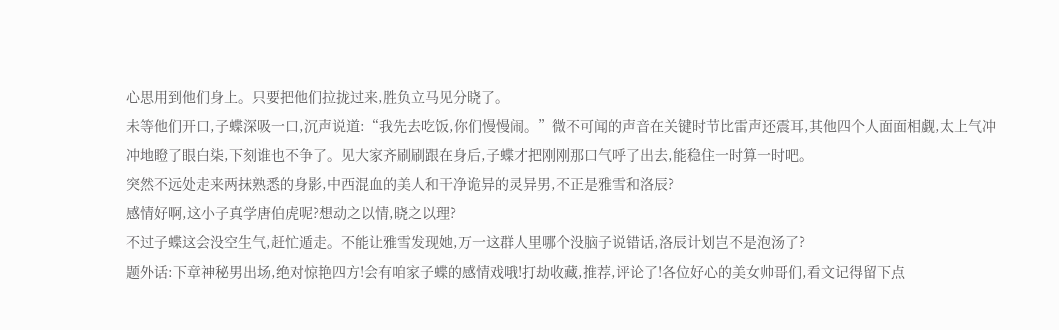心思用到他们身上。只要把他们拉拢过来,胜负立马见分晓了。
未等他们开口,子蝶深吸一口,沉声说道:“我先去吃饭,你们慢慢闹。”微不可闻的声音在关键时节比雷声还震耳,其他四个人面面相觑,太上气冲冲地瞪了眼白柒,下刻谁也不争了。见大家齐刷刷跟在身后,子蝶才把刚刚那口气呼了出去,能稳住一时算一时吧。
突然不远处走来两抹熟悉的身影,中西混血的美人和干净诡异的灵异男,不正是雅雪和洛辰?
感情好啊,这小子真学唐伯虎呢?想动之以情,晓之以理?
不过子蝶这会没空生气,赶忙遁走。不能让雅雪发现她,万一这群人里哪个没脑子说错话,洛辰计划岂不是泡汤了?
题外话:下章神秘男出场,绝对惊艳四方!会有咱家子蝶的感情戏哦!打劫收藏,推荐,评论了!各位好心的美女帅哥们,看文记得留下点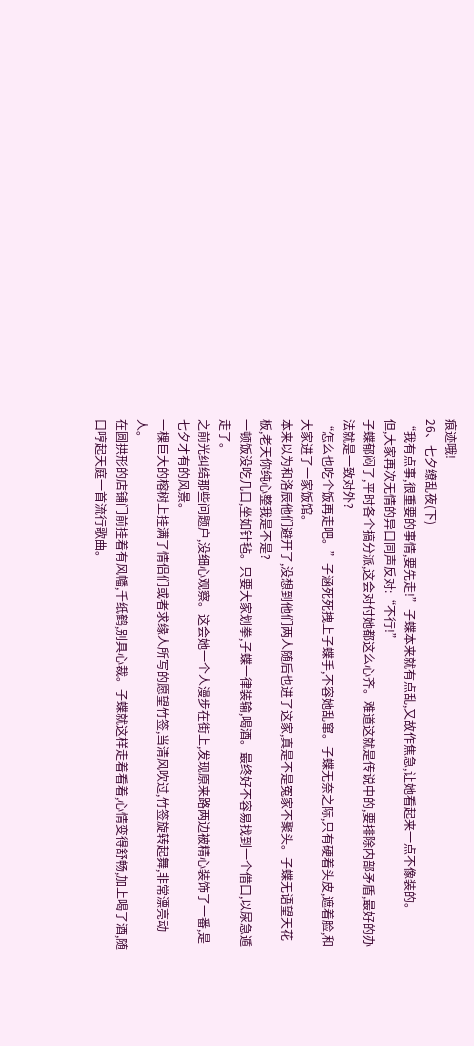痕迹哦!
26、七夕缭乱夜(下)
“我有点事,很重要的事情,要先走!”子蝶本来就有点乱,又故作焦急,让她看起来一点不像装的。
但,大家再次无情的异口同声反对:“不行!”
子蝶郁闷了,平时各个搞分派,这会对付她都这么心齐。难道这就是传说中的,要排除内部矛盾,最好的办法就是一致对外?
“怎么也吃个饭再走吧。”子涵死死拽上子蝶手,不容她乱窜。子蝶无奈之际,只有硬着头皮,遮着脸,和大家进了一家饭馆。
本来以为和洛辰他们避开了,没想到他们两人随后也进了这家,真是不是冤家不聚头。子蝶无语望天花板,老天你纯心整我是不是?
一顿饭没吃几口,坐如针毡。只要大家划拳,子蝶一律装输,喝酒。最终好不容易找到一个借口,以尿急遁走了。
之前光纠结那些问题户,没细心观察。这会她一个人漫步在街上,发现原来路两边被精心装饰了一番,是七夕才有的风景。
一棵巨大的榕树上挂满了情侣们或者求缘人所写的愿望竹签,当清风吹过,竹签旋转起舞,非常漂亮动人。
在圆拱形的店铺门前挂着有风幡,千纸鹤,别具心裁。子蝶就这样走着看着,心情变得舒畅,加上喝了酒,随口哼起天庭一首流行歌曲。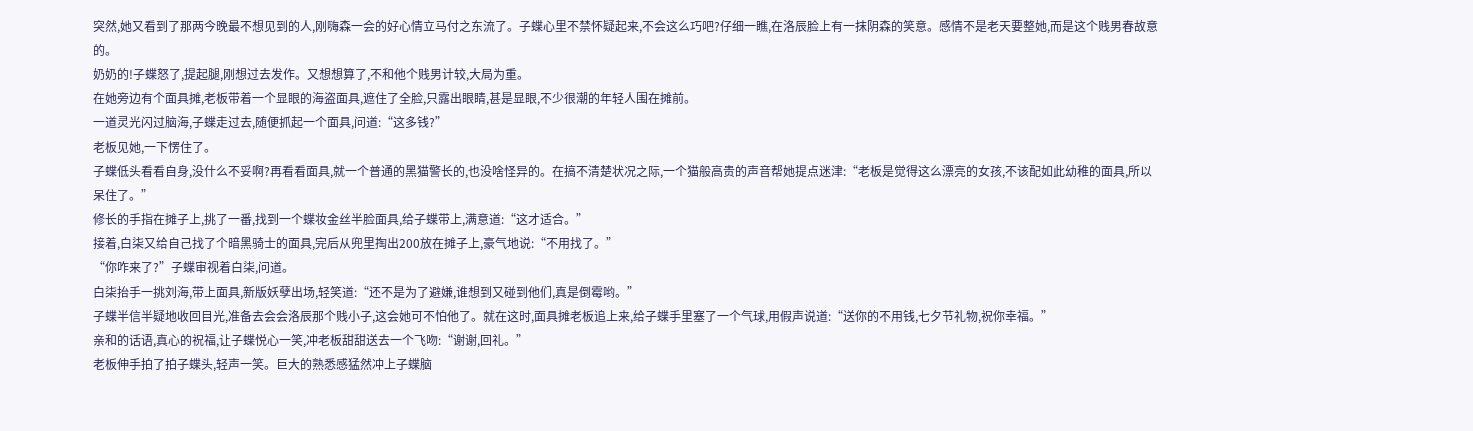突然,她又看到了那两今晚最不想见到的人,刚嗨森一会的好心情立马付之东流了。子蝶心里不禁怀疑起来,不会这么巧吧?仔细一瞧,在洛辰脸上有一抹阴森的笑意。感情不是老天要整她,而是这个贱男春故意的。
奶奶的!子蝶怒了,提起腿,刚想过去发作。又想想算了,不和他个贱男计较,大局为重。
在她旁边有个面具摊,老板带着一个显眼的海盗面具,遮住了全脸,只露出眼睛,甚是显眼,不少很潮的年轻人围在摊前。
一道灵光闪过脑海,子蝶走过去,随便抓起一个面具,问道:“这多钱?”
老板见她,一下愣住了。
子蝶低头看看自身,没什么不妥啊?再看看面具,就一个普通的黑猫警长的,也没啥怪异的。在搞不清楚状况之际,一个猫般高贵的声音帮她提点迷津:“老板是觉得这么漂亮的女孩,不该配如此幼稚的面具,所以呆住了。”
修长的手指在摊子上,挑了一番,找到一个蝶妆金丝半脸面具,给子蝶带上,满意道:“这才适合。”
接着,白柒又给自己找了个暗黑骑士的面具,完后从兜里掏出200放在摊子上,豪气地说:“不用找了。”
“你咋来了?”子蝶审视着白柒,问道。
白柒抬手一挑刘海,带上面具,新版妖孽出场,轻笑道:“还不是为了避嫌,谁想到又碰到他们,真是倒霉哟。”
子蝶半信半疑地收回目光,准备去会会洛辰那个贱小子,这会她可不怕他了。就在这时,面具摊老板追上来,给子蝶手里塞了一个气球,用假声说道:“送你的不用钱,七夕节礼物,祝你幸福。”
亲和的话语,真心的祝福,让子蝶悦心一笑,冲老板甜甜送去一个飞吻:“谢谢,回礼。”
老板伸手拍了拍子蝶头,轻声一笑。巨大的熟悉感猛然冲上子蝶脑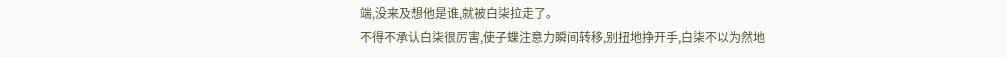端,没来及想他是谁,就被白柒拉走了。
不得不承认白柒很厉害,使子蝶注意力瞬间转移,别扭地挣开手,白柒不以为然地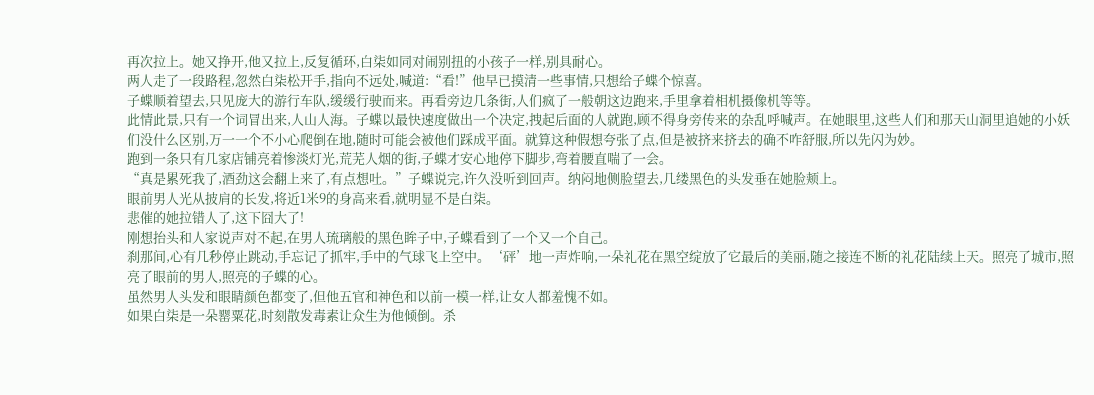再次拉上。她又挣开,他又拉上,反复循环,白柒如同对闹别扭的小孩子一样,别具耐心。
两人走了一段路程,忽然白柒松开手,指向不远处,喊道:“看!”他早已摸清一些事情,只想给子蝶个惊喜。
子蝶顺着望去,只见庞大的游行车队,缓缓行驶而来。再看旁边几条街,人们疯了一般朝这边跑来,手里拿着相机摄像机等等。
此情此景,只有一个词冒出来,人山人海。子蝶以最快速度做出一个决定,拽起后面的人就跑,顾不得身旁传来的杂乱呼喊声。在她眼里,这些人们和那天山洞里追她的小妖们没什么区别,万一一个不小心爬倒在地,随时可能会被他们踩成平面。就算这种假想夸张了点,但是被挤来挤去的确不咋舒服,所以先闪为妙。
跑到一条只有几家店铺亮着惨淡灯光,荒芜人烟的街,子蝶才安心地停下脚步,弯着腰直喘了一会。
“真是累死我了,酒劲这会翻上来了,有点想吐。”子蝶说完,许久没听到回声。纳闷地侧脸望去,几缕黑色的头发垂在她脸颊上。
眼前男人光从披肩的长发,将近1米9的身高来看,就明显不是白柒。
悲催的她拉错人了,这下囧大了!
刚想抬头和人家说声对不起,在男人琉璃般的黑色眸子中,子蝶看到了一个又一个自己。
刹那间,心有几秒停止跳动,手忘记了抓牢,手中的气球飞上空中。‘砰’地一声炸响,一朵礼花在黑空绽放了它最后的美丽,随之接连不断的礼花陆续上天。照亮了城市,照亮了眼前的男人,照亮的子蝶的心。
虽然男人头发和眼睛颜色都变了,但他五官和神色和以前一模一样,让女人都羞愧不如。
如果白柒是一朵罂粟花,时刻散发毒素让众生为他倾倒。杀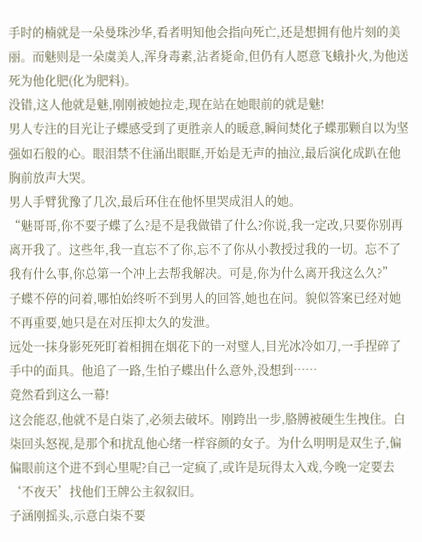手时的楠就是一朵曼珠沙华,看者明知他会指向死亡,还是想拥有他片刻的美丽。而魅则是一朵虞美人,浑身毒素,沾者毙命,但仍有人愿意飞蛾扑火,为他送死为他化肥(化为肥料)。
没错,这人他就是魅,刚刚被她拉走,现在站在她眼前的就是魅!
男人专注的目光让子蝶感受到了更胜亲人的暖意,瞬间焚化子蝶那颗自以为坚强如石般的心。眼泪禁不住涌出眼眶,开始是无声的抽泣,最后演化成趴在他胸前放声大哭。
男人手臂犹豫了几次,最后环住在他怀里哭成泪人的她。
“魅哥哥,你不要子蝶了么?是不是我做错了什么?你说,我一定改,只要你别再离开我了。这些年,我一直忘不了你,忘不了你从小教授过我的一切。忘不了我有什么事,你总第一个冲上去帮我解决。可是,你为什么离开我这么久?”
子蝶不停的问着,哪怕始终听不到男人的回答,她也在问。貌似答案已经对她不再重要,她只是在对压抑太久的发泄。
远处一抹身影死死盯着相拥在烟花下的一对璧人,目光冰冷如刀,一手捏碎了手中的面具。他追了一路,生怕子蝶出什么意外,没想到……
竟然看到这么一幕!
这会能忍,他就不是白柒了,必须去破坏。刚跨出一步,胳膊被硬生生拽住。白柒回头怒视,是那个和扰乱他心绪一样容颜的女子。为什么明明是双生子,偏偏眼前这个进不到心里呢?自己一定疯了,或许是玩得太入戏,今晚一定要去‘不夜天’找他们王牌公主叙叙旧。
子涵刚摇头,示意白柒不要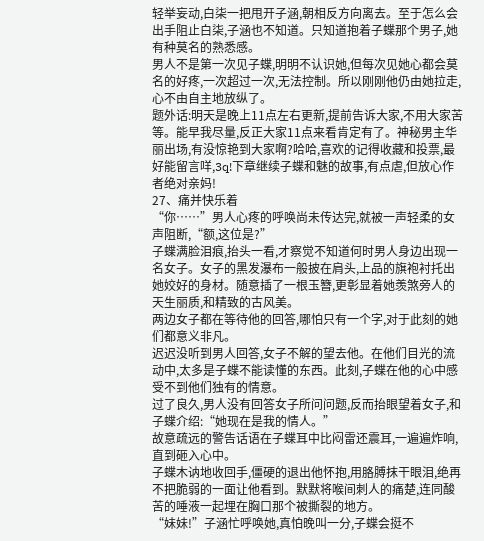轻举妄动,白柒一把甩开子涵,朝相反方向离去。至于怎么会出手阻止白柒,子涵也不知道。只知道抱着子蝶那个男子,她有种莫名的熟悉感。
男人不是第一次见子蝶,明明不认识她,但每次见她心都会莫名的好疼,一次超过一次,无法控制。所以刚刚他仍由她拉走,心不由自主地放纵了。
题外话:明天是晚上11点左右更新,提前告诉大家,不用大家苦等。能早我尽量,反正大家11点来看肯定有了。神秘男主华丽出场,有没惊艳到大家啊?哈哈,喜欢的记得收藏和投票,最好能留言咩,3q!下章继续子蝶和魅的故事,有点虐,但放心作者绝对亲妈!
27、痛并快乐着
“你……”男人心疼的呼唤尚未传达完,就被一声轻柔的女声阻断,“额,这位是?”
子蝶满脸泪痕,抬头一看,才察觉不知道何时男人身边出现一名女子。女子的黑发瀑布一般披在肩头,上品的旗袍衬托出她姣好的身材。随意插了一根玉簪,更彰显着她羡煞旁人的天生丽质,和精致的古风美。
两边女子都在等待他的回答,哪怕只有一个字,对于此刻的她们都意义非凡。
迟迟没听到男人回答,女子不解的望去他。在他们目光的流动中,太多是子蝶不能读懂的东西。此刻,子蝶在他的心中感受不到他们独有的情意。
过了良久,男人没有回答女子所问问题,反而抬眼望着女子,和子蝶介绍:“她现在是我的情人。”
故意疏远的警告话语在子蝶耳中比闷雷还震耳,一遍遍炸响,直到砸入心中。
子蝶木讷地收回手,僵硬的退出他怀抱,用胳膊抹干眼泪,绝再不把脆弱的一面让他看到。默默将喉间刺人的痛楚,连同酸苦的唾液一起埋在胸口那个被撕裂的地方。
“妹妹!”子涵忙呼唤她,真怕晚叫一分,子蝶会挺不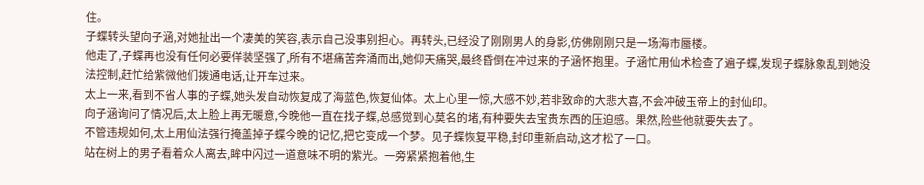住。
子蝶转头望向子涵,对她扯出一个凄美的笑容,表示自己没事别担心。再转头,已经没了刚刚男人的身影,仿佛刚刚只是一场海市蜃楼。
他走了,子蝶再也没有任何必要佯装坚强了,所有不堪痛苦奔涌而出,她仰天痛哭,最终昏倒在冲过来的子涵怀抱里。子涵忙用仙术检查了遍子蝶,发现子蝶脉象乱到她没法控制,赶忙给紫微他们拨通电话,让开车过来。
太上一来,看到不省人事的子蝶,她头发自动恢复成了海蓝色,恢复仙体。太上心里一惊,大感不妙,若非致命的大悲大喜,不会冲破玉帝上的封仙印。
向子涵询问了情况后,太上脸上再无暖意,今晚他一直在找子蝶,总感觉到心莫名的堵,有种要失去宝贵东西的压迫感。果然,险些他就要失去了。
不管违规如何,太上用仙法强行掩盖掉子蝶今晚的记忆,把它变成一个梦。见子蝶恢复平稳,封印重新启动,这才松了一口。
站在树上的男子看着众人离去,眸中闪过一道意味不明的紫光。一旁紧紧抱着他,生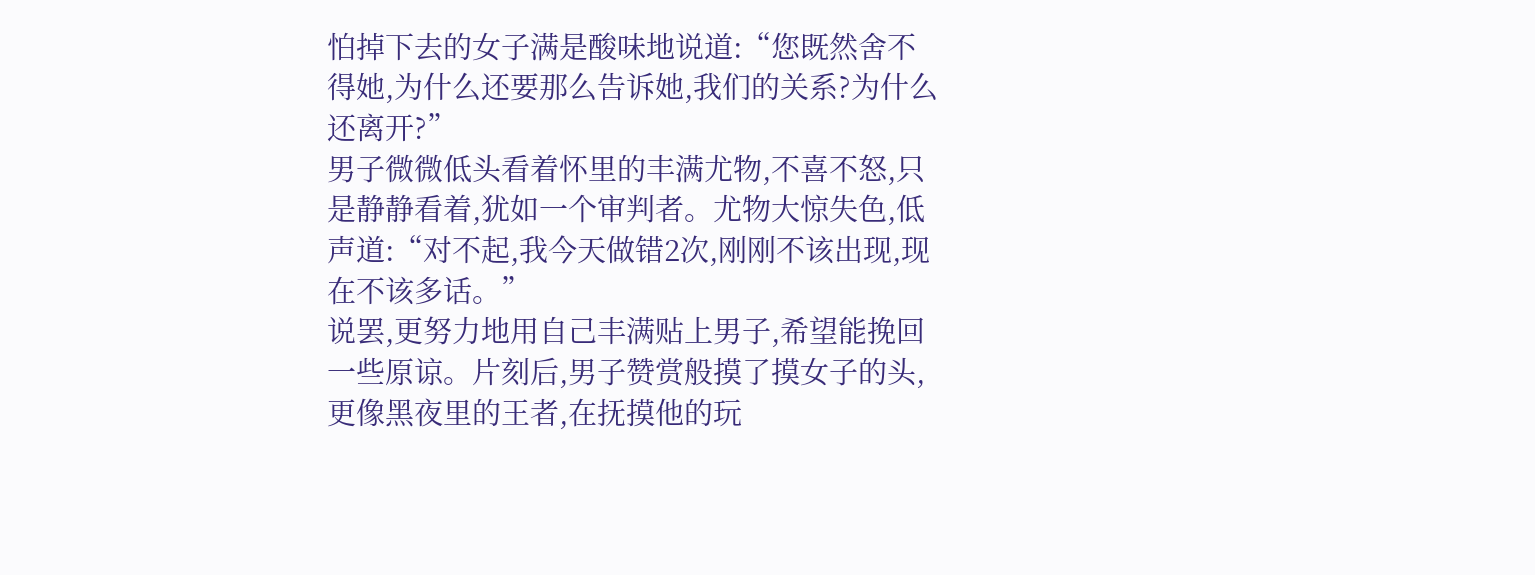怕掉下去的女子满是酸味地说道:“您既然舍不得她,为什么还要那么告诉她,我们的关系?为什么还离开?”
男子微微低头看着怀里的丰满尤物,不喜不怒,只是静静看着,犹如一个审判者。尤物大惊失色,低声道:“对不起,我今天做错2次,刚刚不该出现,现在不该多话。”
说罢,更努力地用自己丰满贴上男子,希望能挽回一些原谅。片刻后,男子赞赏般摸了摸女子的头,更像黑夜里的王者,在抚摸他的玩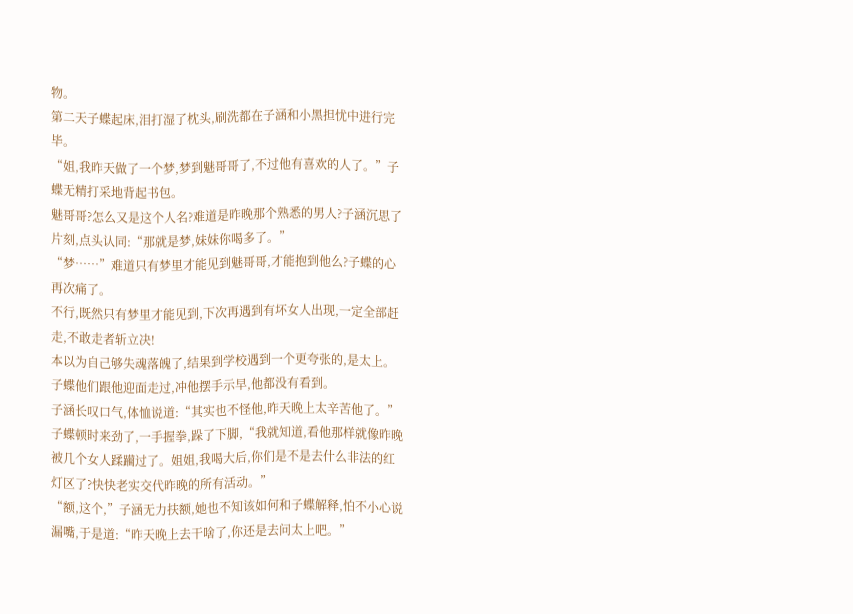物。
第二天子蝶起床,泪打湿了枕头,刷洗都在子涵和小黑担忧中进行完毕。
“姐,我昨天做了一个梦,梦到魅哥哥了,不过他有喜欢的人了。”子蝶无精打采地背起书包。
魅哥哥?怎么又是这个人名?难道是昨晚那个熟悉的男人?子涵沉思了片刻,点头认同:“那就是梦,妹妹你喝多了。”
“梦……”难道只有梦里才能见到魅哥哥,才能抱到他么?子蝶的心再次痛了。
不行,既然只有梦里才能见到,下次再遇到有坏女人出现,一定全部赶走,不敢走者斩立决!
本以为自己够失魂落魄了,结果到学校遇到一个更夸张的,是太上。子蝶他们跟他迎面走过,冲他摆手示早,他都没有看到。
子涵长叹口气,体恤说道:“其实也不怪他,昨天晚上太辛苦他了。”
子蝶顿时来劲了,一手握拳,跺了下脚,“我就知道,看他那样就像昨晚被几个女人蹂躏过了。姐姐,我喝大后,你们是不是去什么非法的红灯区了?快快老实交代昨晚的所有活动。”
“额,这个,”子涵无力扶额,她也不知该如何和子蝶解释,怕不小心说漏嘴,于是道:“昨天晚上去干啥了,你还是去问太上吧。”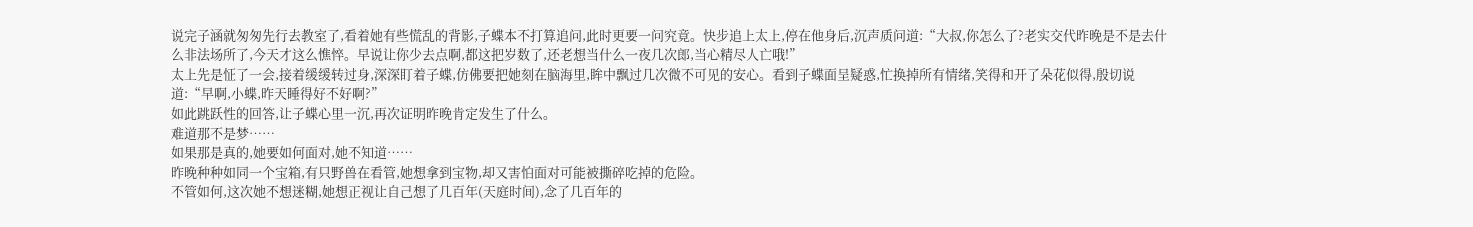说完子涵就匆匆先行去教室了,看着她有些慌乱的背影,子蝶本不打算追问,此时更要一问究竟。快步追上太上,停在他身后,沉声质问道:“大叔,你怎么了?老实交代昨晚是不是去什么非法场所了,今天才这么憔悴。早说让你少去点啊,都这把岁数了,还老想当什么一夜几次郎,当心精尽人亡哦!”
太上先是怔了一会,接着缓缓转过身,深深盯着子蝶,仿佛要把她刻在脑海里,眸中飘过几次微不可见的安心。看到子蝶面呈疑惑,忙换掉所有情绪,笑得和开了朵花似得,殷切说道:“早啊,小蝶,昨天睡得好不好啊?”
如此跳跃性的回答,让子蝶心里一沉,再次证明昨晚肯定发生了什么。
难道那不是梦……
如果那是真的,她要如何面对,她不知道……
昨晚种种如同一个宝箱,有只野兽在看管,她想拿到宝物,却又害怕面对可能被撕碎吃掉的危险。
不管如何,这次她不想迷糊,她想正视让自己想了几百年(天庭时间),念了几百年的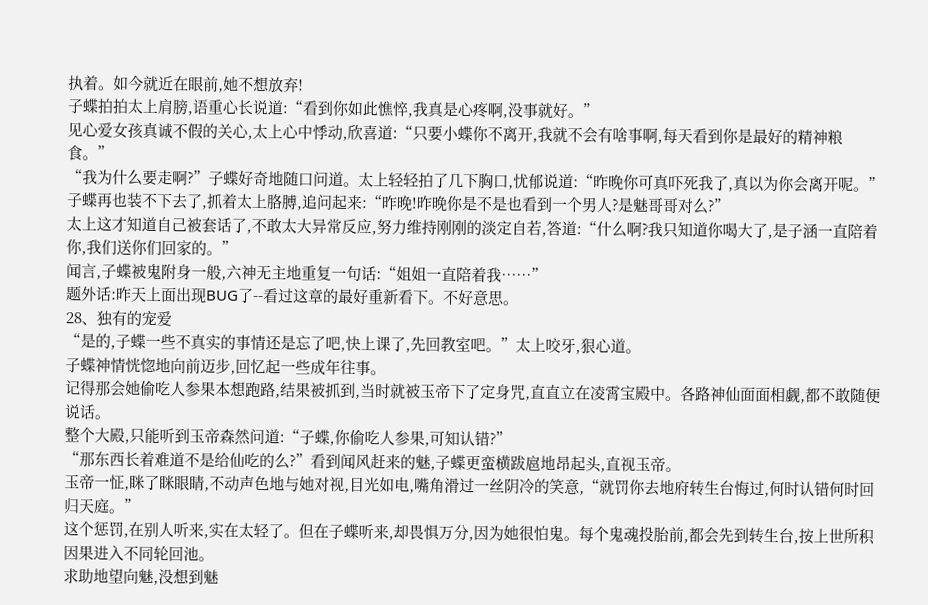执着。如今就近在眼前,她不想放弃!
子蝶拍拍太上肩膀,语重心长说道:“看到你如此憔悴,我真是心疼啊,没事就好。”
见心爱女孩真诚不假的关心,太上心中悸动,欣喜道:“只要小蝶你不离开,我就不会有啥事啊,每天看到你是最好的精神粮食。”
“我为什么要走啊?”子蝶好奇地随口问道。太上轻轻拍了几下胸口,忧郁说道:“昨晚你可真吓死我了,真以为你会离开呢。”
子蝶再也装不下去了,抓着太上胳膊,追问起来:“昨晚!昨晚你是不是也看到一个男人?是魅哥哥对么?”
太上这才知道自己被套话了,不敢太大异常反应,努力维持刚刚的淡定自若,答道:“什么啊?我只知道你喝大了,是子涵一直陪着你,我们送你们回家的。”
闻言,子蝶被鬼附身一般,六神无主地重复一句话:“姐姐一直陪着我……”
题外话:昨天上面出现BUG了--看过这章的最好重新看下。不好意思。
28、独有的宠爱
“是的,子蝶一些不真实的事情还是忘了吧,快上课了,先回教室吧。”太上咬牙,狠心道。
子蝶神情恍惚地向前迈步,回忆起一些成年往事。
记得那会她偷吃人参果本想跑路,结果被抓到,当时就被玉帝下了定身咒,直直立在凌霄宝殿中。各路神仙面面相觑,都不敢随便说话。
整个大殿,只能听到玉帝森然问道:“子蝶,你偷吃人参果,可知认错?”
“那东西长着难道不是给仙吃的么?”看到闻风赶来的魅,子蝶更蛮横跋扈地昂起头,直视玉帝。
玉帝一怔,眯了眯眼睛,不动声色地与她对视,目光如电,嘴角滑过一丝阴冷的笑意,“就罚你去地府转生台悔过,何时认错何时回归天庭。”
这个惩罚,在别人听来,实在太轻了。但在子蝶听来,却畏惧万分,因为她很怕鬼。每个鬼魂投胎前,都会先到转生台,按上世所积因果进入不同轮回池。
求助地望向魅,没想到魅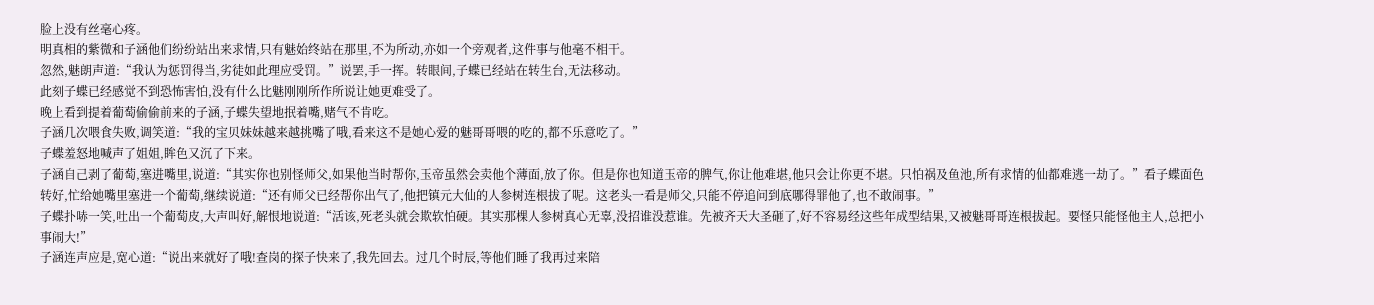脸上没有丝毫心疼。
明真相的紫微和子涵他们纷纷站出来求情,只有魅始终站在那里,不为所动,亦如一个旁观者,这件事与他毫不相干。
忽然,魅朗声道:“我认为惩罚得当,劣徒如此理应受罚。”说罢,手一挥。转眼间,子蝶已经站在转生台,无法移动。
此刻子蝶已经感觉不到恐怖害怕,没有什么比魅刚刚所作所说让她更难受了。
晚上看到提着葡萄偷偷前来的子涵,子蝶失望地抿着嘴,赌气不肯吃。
子涵几次喂食失败,调笑道:“我的宝贝妹妹越来越挑嘴了哦,看来这不是她心爱的魅哥哥喂的吃的,都不乐意吃了。”
子蝶羞怒地喊声了姐姐,眸色又沉了下来。
子涵自己剥了葡萄,塞进嘴里,说道:“其实你也别怪师父,如果他当时帮你,玉帝虽然会卖他个薄面,放了你。但是你也知道玉帝的脾气,你让他难堪,他只会让你更不堪。只怕祸及鱼池,所有求情的仙都难逃一劫了。”看子蝶面色转好,忙给她嘴里塞进一个葡萄,继续说道:“还有师父已经帮你出气了,他把镇元大仙的人参树连根拔了呢。这老头一看是师父,只能不停追问到底哪得罪他了,也不敢闹事。”
子蝶扑哧一笑,吐出一个葡萄皮,大声叫好,解恨地说道:“活该,死老头就会欺软怕硬。其实那棵人参树真心无辜,没招谁没惹谁。先被齐天大圣砸了,好不容易经这些年成型结果,又被魅哥哥连根拔起。要怪只能怪他主人,总把小事闹大!”
子涵连声应是,宽心道:“说出来就好了哦!查岗的探子快来了,我先回去。过几个时辰,等他们睡了我再过来陪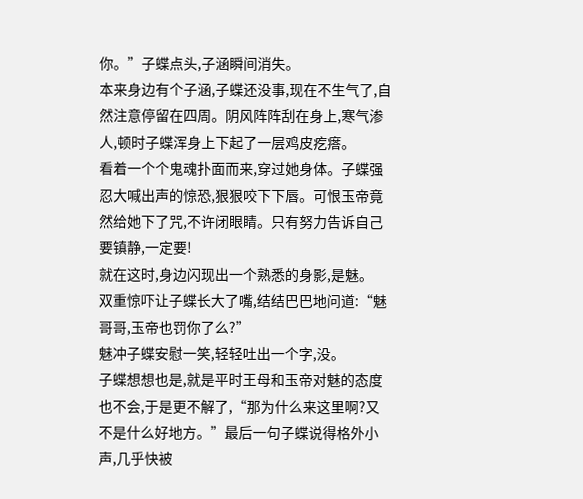你。”子蝶点头,子涵瞬间消失。
本来身边有个子涵,子蝶还没事,现在不生气了,自然注意停留在四周。阴风阵阵刮在身上,寒气渗人,顿时子蝶浑身上下起了一层鸡皮疙瘩。
看着一个个鬼魂扑面而来,穿过她身体。子蝶强忍大喊出声的惊恐,狠狠咬下下唇。可恨玉帝竟然给她下了咒,不许闭眼睛。只有努力告诉自己要镇静,一定要!
就在这时,身边闪现出一个熟悉的身影,是魅。
双重惊吓让子蝶长大了嘴,结结巴巴地问道:“魅哥哥,玉帝也罚你了么?”
魅冲子蝶安慰一笑,轻轻吐出一个字,没。
子蝶想想也是,就是平时王母和玉帝对魅的态度也不会,于是更不解了,“那为什么来这里啊?又不是什么好地方。”最后一句子蝶说得格外小声,几乎快被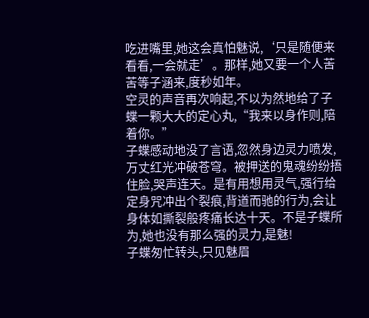吃进嘴里,她这会真怕魅说,‘只是随便来看看,一会就走’。那样,她又要一个人苦苦等子涵来,度秒如年。
空灵的声音再次响起,不以为然地给了子蝶一颗大大的定心丸,“我来以身作则,陪着你。”
子蝶感动地没了言语,忽然身边灵力喷发,万丈红光冲破苍穹。被押送的鬼魂纷纷捂住脸,哭声连天。是有用想用灵气,强行给定身咒冲出个裂痕,背道而驰的行为,会让身体如撕裂般疼痛长达十天。不是子蝶所为,她也没有那么强的灵力,是魅!
子蝶匆忙转头,只见魅眉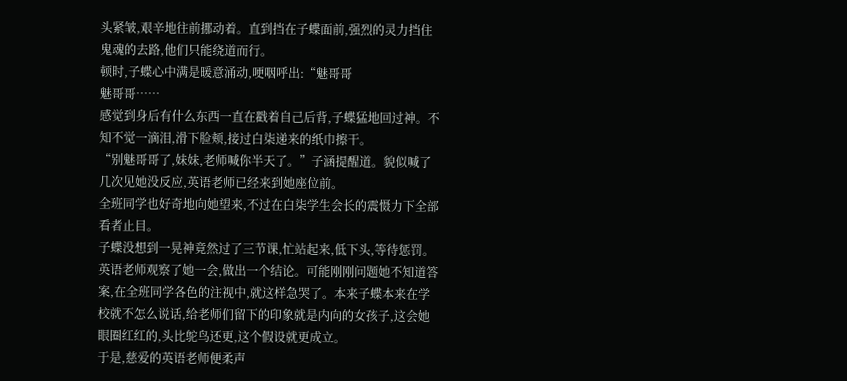头紧皱,艰辛地往前挪动着。直到挡在子蝶面前,强烈的灵力挡住鬼魂的去路,他们只能绕道而行。
顿时,子蝶心中满是暖意涌动,哽咽呼出:“魅哥哥
魅哥哥……
感觉到身后有什么东西一直在戳着自己后背,子蝶猛地回过神。不知不觉一滴泪,滑下脸颊,接过白柒递来的纸巾擦干。
“别魅哥哥了,妹妹,老师喊你半天了。”子涵提醒道。貌似喊了几次见她没反应,英语老师已经来到她座位前。
全班同学也好奇地向她望来,不过在白柒学生会长的震慑力下全部看者止目。
子蝶没想到一晃神竟然过了三节课,忙站起来,低下头,等待惩罚。
英语老师观察了她一会,做出一个结论。可能刚刚问题她不知道答案,在全班同学各色的注视中,就这样急哭了。本来子蝶本来在学校就不怎么说话,给老师们留下的印象就是内向的女孩子,这会她眼圈红红的,头比鸵鸟还更,这个假设就更成立。
于是,慈爱的英语老师便柔声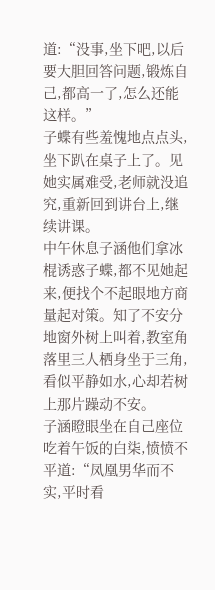道:“没事,坐下吧,以后要大胆回答问题,锻炼自己,都高一了,怎么还能这样。”
子蝶有些羞愧地点点头,坐下趴在桌子上了。见她实属难受,老师就没追究,重新回到讲台上,继续讲课。
中午休息子涵他们拿冰棍诱惑子蝶,都不见她起来,便找个不起眼地方商量起对策。知了不安分地窗外树上叫着,教室角落里三人栖身坐于三角,看似平静如水,心却若树上那片躁动不安。
子涵瞪眼坐在自己座位吃着午饭的白柒,愤愤不平道:“凤凰男华而不实,平时看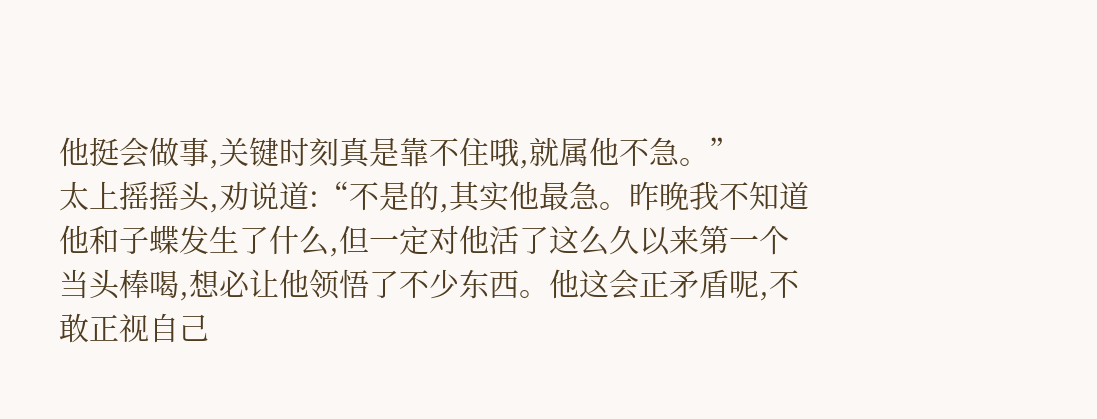他挺会做事,关键时刻真是靠不住哦,就属他不急。”
太上摇摇头,劝说道:“不是的,其实他最急。昨晚我不知道他和子蝶发生了什么,但一定对他活了这么久以来第一个当头棒喝,想必让他领悟了不少东西。他这会正矛盾呢,不敢正视自己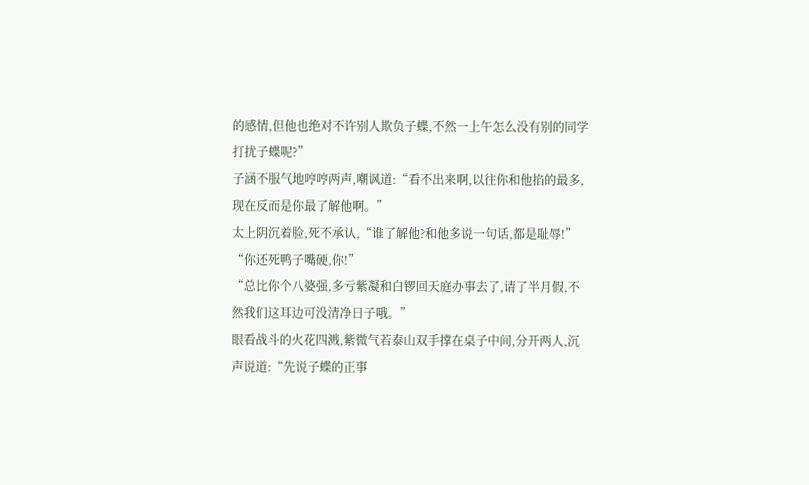的感情,但他也绝对不许别人欺负子蝶,不然一上午怎么没有别的同学打扰子蝶呢?”
子涵不服气地哼哼两声,嘲讽道:“看不出来啊,以往你和他掐的最多,现在反而是你最了解他啊。”
太上阴沉着脸,死不承认,“谁了解他?和他多说一句话,都是耻辱!”
“你还死鸭子嘴硬,你!”
“总比你个八婆强,多亏紫凝和白锣回天庭办事去了,请了半月假,不然我们这耳边可没清净日子哦。”
眼看战斗的火花四溅,紫微气若泰山双手撑在桌子中间,分开两人,沉声说道:“先说子蝶的正事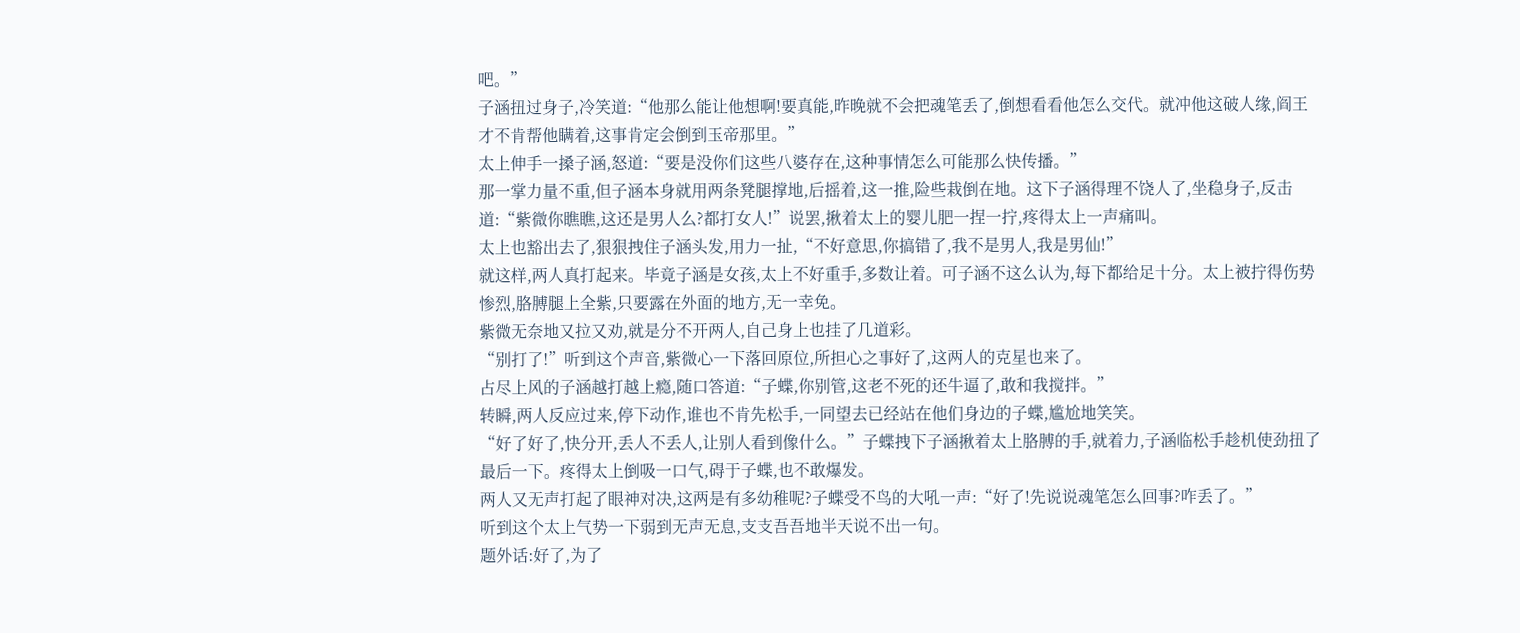吧。”
子涵扭过身子,冷笑道:“他那么能让他想啊!要真能,昨晚就不会把魂笔丢了,倒想看看他怎么交代。就冲他这破人缘,阎王才不肯帮他瞒着,这事肯定会倒到玉帝那里。”
太上伸手一搡子涵,怒道:“要是没你们这些八婆存在,这种事情怎么可能那么快传播。”
那一掌力量不重,但子涵本身就用两条凳腿撑地,后摇着,这一推,险些栽倒在地。这下子涵得理不饶人了,坐稳身子,反击道:“紫微你瞧瞧,这还是男人么?都打女人!”说罢,揪着太上的婴儿肥一捏一拧,疼得太上一声痛叫。
太上也豁出去了,狠狠拽住子涵头发,用力一扯,“不好意思,你搞错了,我不是男人,我是男仙!”
就这样,两人真打起来。毕竟子涵是女孩,太上不好重手,多数让着。可子涵不这么认为,每下都给足十分。太上被拧得伤势惨烈,胳膊腿上全紫,只要露在外面的地方,无一幸免。
紫微无奈地又拉又劝,就是分不开两人,自己身上也挂了几道彩。
“别打了!”听到这个声音,紫微心一下落回原位,所担心之事好了,这两人的克星也来了。
占尽上风的子涵越打越上瘾,随口答道:“子蝶,你别管,这老不死的还牛逼了,敢和我搅拌。”
转瞬,两人反应过来,停下动作,谁也不肯先松手,一同望去已经站在他们身边的子蝶,尴尬地笑笑。
“好了好了,快分开,丢人不丢人,让别人看到像什么。”子蝶拽下子涵揪着太上胳膊的手,就着力,子涵临松手趁机使劲扭了最后一下。疼得太上倒吸一口气,碍于子蝶,也不敢爆发。
两人又无声打起了眼神对决,这两是有多幼稚呢?子蝶受不鸟的大吼一声:“好了!先说说魂笔怎么回事?咋丢了。”
听到这个太上气势一下弱到无声无息,支支吾吾地半天说不出一句。
题外话:好了,为了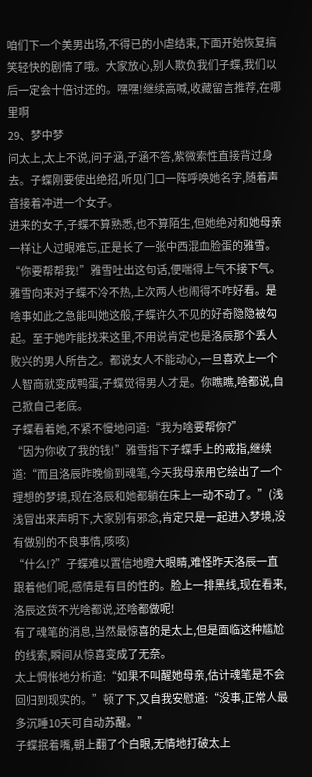咱们下一个美男出场,不得已的小虐结束,下面开始恢复搞笑轻快的剧情了哦。大家放心,别人欺负我们子蝶,我们以后一定会十倍讨还的。嘿嘿!继续高喊,收藏留言推荐,在哪里啊
29、梦中梦
问太上,太上不说,问子涵,子涵不答,紫微索性直接背过身去。子蝶刚要使出绝招,听见门口一阵呼唤她名字,随着声音接着冲进一个女子。
进来的女子,子蝶不算熟悉,也不算陌生,但她绝对和她母亲一样让人过眼难忘,正是长了一张中西混血脸蛋的雅雪。
“你要帮帮我!”雅雪吐出这句话,便喘得上气不接下气。雅雪向来对子蝶不冷不热,上次两人也闹得不咋好看。是啥事如此之急能叫她这般,子蝶许久不见的好奇隐隐被勾起。至于她咋能找来这里,不用说肯定也是洛辰那个丢人败兴的男人所告之。都说女人不能动心,一旦喜欢上一个人智商就变成鸭蛋,子蝶觉得男人才是。你瞧瞧,啥都说,自己掀自己老底。
子蝶看着她,不紧不慢地问道:“我为啥要帮你?”
“因为你收了我的钱!”雅雪指下子蝶手上的戒指,继续道:“而且洛辰昨晚偷到魂笔,今天我母亲用它绘出了一个理想的梦境,现在洛辰和她都躺在床上一动不动了。”(浅浅冒出来声明下,大家别有邪念,肯定只是一起进入梦境,没有做别的不良事情,咳咳)
“什么!?”子蝶难以置信地瞪大眼睛,难怪昨天洛辰一直跟着他们呢,感情是有目的性的。脸上一排黑线,现在看来,洛辰这货不光啥都说,还啥都做呢!
有了魂笔的消息,当然最惊喜的是太上,但是面临这种尴尬的线索,瞬间从惊喜变成了无奈。
太上惆怅地分析道:“如果不叫醒她母亲,估计魂笔是不会回归到现实的。”顿了下,又自我安慰道:“没事,正常人最多沉睡10天可自动苏醒。”
子蝶抿着嘴,朝上翻了个白眼,无情地打破太上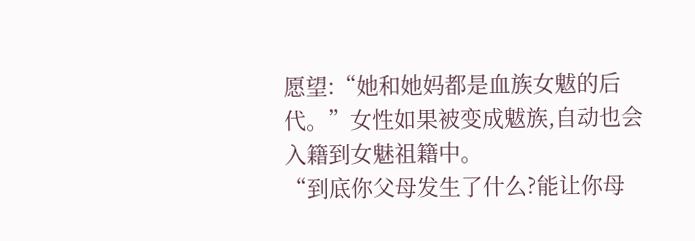愿望:“她和她妈都是血族女魃的后代。”女性如果被变成魃族,自动也会入籍到女魅祖籍中。
“到底你父母发生了什么?能让你母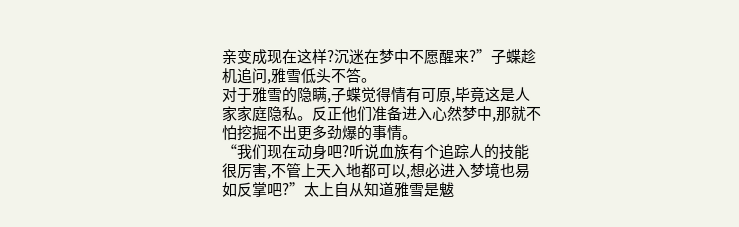亲变成现在这样?沉迷在梦中不愿醒来?”子蝶趁机追问,雅雪低头不答。
对于雅雪的隐瞒,子蝶觉得情有可原,毕竟这是人家家庭隐私。反正他们准备进入心然梦中,那就不怕挖掘不出更多劲爆的事情。
“我们现在动身吧?听说血族有个追踪人的技能很厉害,不管上天入地都可以,想必进入梦境也易如反掌吧?”太上自从知道雅雪是魃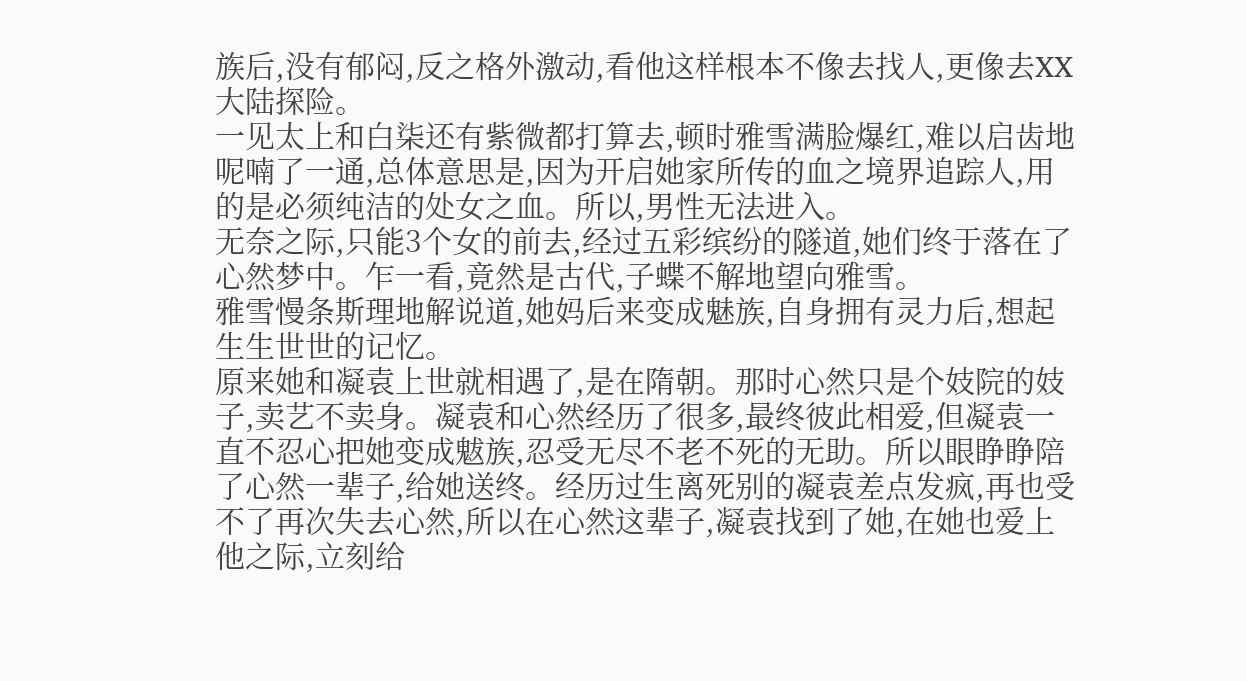族后,没有郁闷,反之格外激动,看他这样根本不像去找人,更像去XX大陆探险。
一见太上和白柒还有紫微都打算去,顿时雅雪满脸爆红,难以启齿地呢喃了一通,总体意思是,因为开启她家所传的血之境界追踪人,用的是必须纯洁的处女之血。所以,男性无法进入。
无奈之际,只能3个女的前去,经过五彩缤纷的隧道,她们终于落在了心然梦中。乍一看,竟然是古代,子蝶不解地望向雅雪。
雅雪慢条斯理地解说道,她妈后来变成魅族,自身拥有灵力后,想起生生世世的记忆。
原来她和凝袁上世就相遇了,是在隋朝。那时心然只是个妓院的妓子,卖艺不卖身。凝袁和心然经历了很多,最终彼此相爱,但凝袁一直不忍心把她变成魃族,忍受无尽不老不死的无助。所以眼睁睁陪了心然一辈子,给她送终。经历过生离死别的凝袁差点发疯,再也受不了再次失去心然,所以在心然这辈子,凝袁找到了她,在她也爱上他之际,立刻给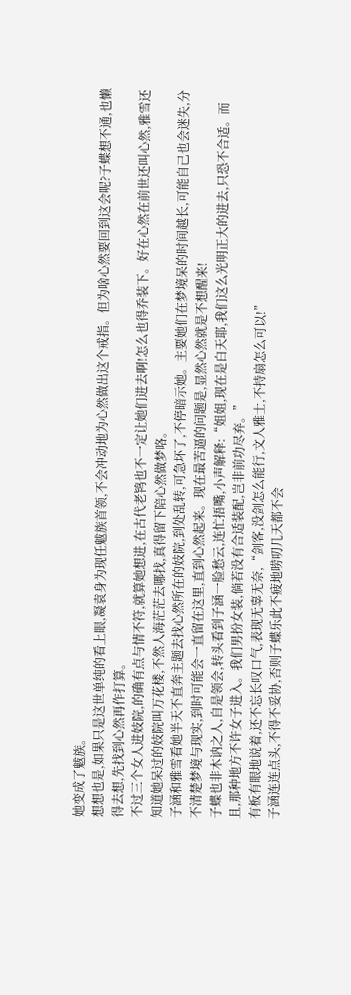她变成了魃族。
想想也是,如果只是这世单纯的看上眼,凝袁身为现任魃族首领,不会冲动地为心然做出这个戒指。但为啥心然要回到这会呢?子蝶想不通,也懒得去想,先找到心然再作打算。
不过三个女人进妓院,的确有点与情不符,就算她想进,在古代老鸨也不一定让她们进去啊!怎么也得乔装下。好在心然在前世还叫心然,雅雪还知道她呆过的妓院叫万花楼,不然人海茫茫去哪找,真得留下陪心然做梦咯。
子涵和雅雪看她半天不直奔主题去找心然所在的妓院,到处乱转,可急坏了,不停暗示她。主要她们在梦境呆的时间越长,可能自己也会迷失,分不清楚梦境与现实,到时可能会一直留在这里,直到心然起来。现在最苦逼的问题是,显然心然就是不想醒来!
子蝶也非木讷之人,自是领会,转头看到子涵一脸愁云,连忙捂嘴,小声解释:“姐姐,现在是白天耶,我们这么光明正大的进去,只恐不合适。而且,那种地方不许女子进入。我们男扮女装,倘若没有合适装配,岂非前功尽弃。”
有板有眼地说着,还不忘长叹口气,表现无辜无奈,“剑客,没剑怎么能行,文人雅士,不持扇怎么可以!”
子涵连连点头,不得不妥协,否则子蝶乐此不疲地唠叨几天都不会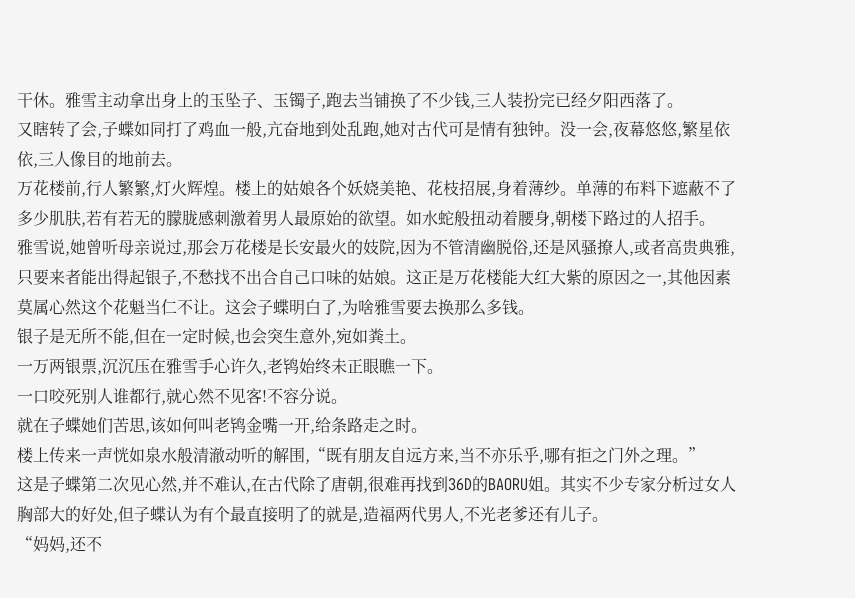干休。雅雪主动拿出身上的玉坠子、玉镯子,跑去当铺换了不少钱,三人装扮完已经夕阳西落了。
又瞎转了会,子蝶如同打了鸡血一般,亢奋地到处乱跑,她对古代可是情有独钟。没一会,夜幕悠悠,繁星依依,三人像目的地前去。
万花楼前,行人繁繁,灯火辉煌。楼上的姑娘各个妖娆美艳、花枝招展,身着薄纱。单薄的布料下遮蔽不了多少肌肤,若有若无的朦胧感刺激着男人最原始的欲望。如水蛇般扭动着腰身,朝楼下路过的人招手。
雅雪说,她曾听母亲说过,那会万花楼是长安最火的妓院,因为不管清幽脱俗,还是风骚撩人,或者高贵典雅,只要来者能出得起银子,不愁找不出合自己口味的姑娘。这正是万花楼能大红大紫的原因之一,其他因素莫属心然这个花魁当仁不让。这会子蝶明白了,为啥雅雪要去换那么多钱。
银子是无所不能,但在一定时候,也会突生意外,宛如粪土。
一万两银票,沉沉压在雅雪手心许久,老鸨始终未正眼瞧一下。
一口咬死别人谁都行,就心然不见客!不容分说。
就在子蝶她们苦思,该如何叫老鸨金嘴一开,给条路走之时。
楼上传来一声恍如泉水般清澈动听的解围,“既有朋友自远方来,当不亦乐乎,哪有拒之门外之理。”
这是子蝶第二次见心然,并不难认,在古代除了唐朝,很难再找到36D的BAORU姐。其实不少专家分析过女人胸部大的好处,但子蝶认为有个最直接明了的就是,造福两代男人,不光老爹还有儿子。
“妈妈,还不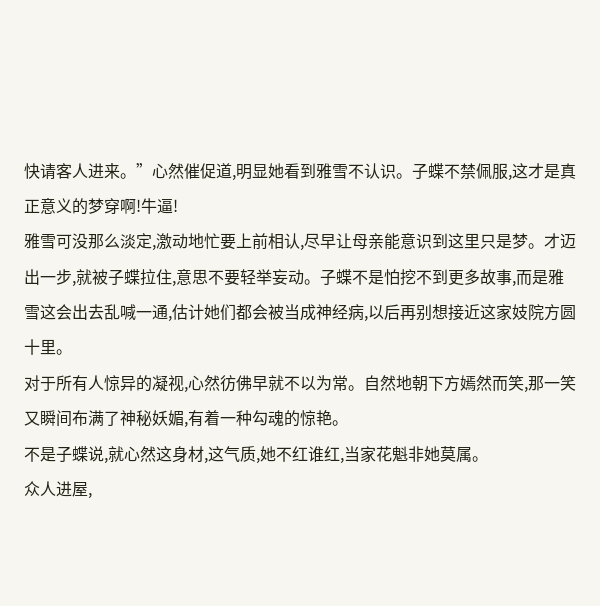快请客人进来。”心然催促道,明显她看到雅雪不认识。子蝶不禁佩服,这才是真正意义的梦穿啊!牛逼!
雅雪可没那么淡定,激动地忙要上前相认,尽早让母亲能意识到这里只是梦。才迈出一步,就被子蝶拉住,意思不要轻举妄动。子蝶不是怕挖不到更多故事,而是雅雪这会出去乱喊一通,估计她们都会被当成神经病,以后再别想接近这家妓院方圆十里。
对于所有人惊异的凝视,心然彷佛早就不以为常。自然地朝下方嫣然而笑,那一笑又瞬间布满了神秘妖媚,有着一种勾魂的惊艳。
不是子蝶说,就心然这身材,这气质,她不红谁红,当家花魁非她莫属。
众人进屋,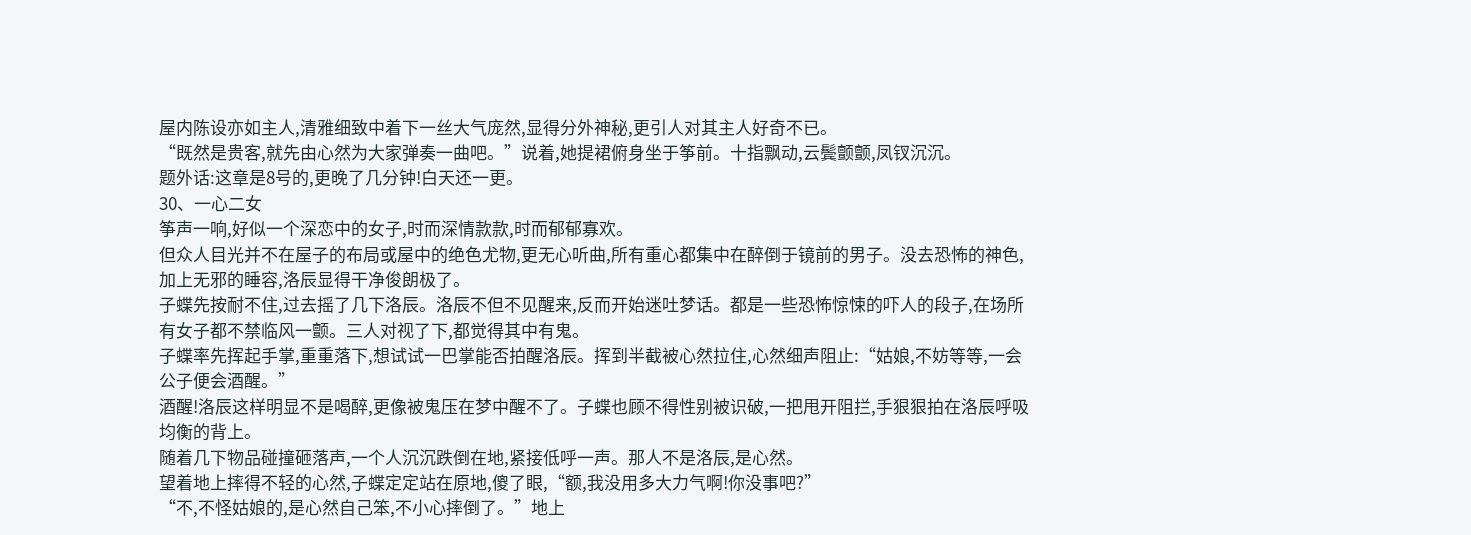屋内陈设亦如主人,清雅细致中着下一丝大气庞然,显得分外神秘,更引人对其主人好奇不已。
“既然是贵客,就先由心然为大家弹奏一曲吧。”说着,她提裙俯身坐于筝前。十指飘动,云鬓颤颤,凤钗沉沉。
题外话:这章是8号的,更晚了几分钟!白天还一更。
30、一心二女
筝声一响,好似一个深恋中的女子,时而深情款款,时而郁郁寡欢。
但众人目光并不在屋子的布局或屋中的绝色尤物,更无心听曲,所有重心都集中在醉倒于镜前的男子。没去恐怖的神色,加上无邪的睡容,洛辰显得干净俊朗极了。
子蝶先按耐不住,过去摇了几下洛辰。洛辰不但不见醒来,反而开始迷吐梦话。都是一些恐怖惊悚的吓人的段子,在场所有女子都不禁临风一颤。三人对视了下,都觉得其中有鬼。
子蝶率先挥起手掌,重重落下,想试试一巴掌能否拍醒洛辰。挥到半截被心然拉住,心然细声阻止:“姑娘,不妨等等,一会公子便会酒醒。”
酒醒!洛辰这样明显不是喝醉,更像被鬼压在梦中醒不了。子蝶也顾不得性别被识破,一把甩开阻拦,手狠狠拍在洛辰呼吸均衡的背上。
随着几下物品碰撞砸落声,一个人沉沉跌倒在地,紧接低呼一声。那人不是洛辰,是心然。
望着地上摔得不轻的心然,子蝶定定站在原地,傻了眼,“额,我没用多大力气啊!你没事吧?”
“不,不怪姑娘的,是心然自己笨,不小心摔倒了。”地上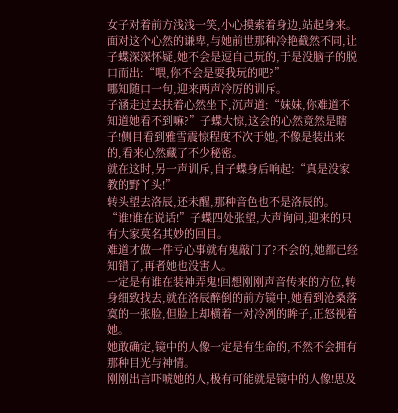女子对着前方浅浅一笑,小心摸索着身边,站起身来。
面对这个心然的谦卑,与她前世那种冷艳截然不同,让子蝶深深怀疑,她不会是逗自己玩的,于是没脑子的脱口而出:“喂,你不会是耍我玩的吧?”
哪知随口一句,迎来两声冷厉的训斥。
子涵走过去扶着心然坐下,沉声道:“妹妹,你难道不知道她看不到嘛?”子蝶大惊,这会的心然竟然是瞎子!侧目看到雅雪震惊程度不次于她,不像是装出来的,看来心然藏了不少秘密。
就在这时,另一声训斥,自子蝶身后响起:“真是没家教的野丫头!”
转头望去洛辰,还未醒,那种音色也不是洛辰的。
“谁!谁在说话!”子蝶四处张望,大声询问,迎来的只有大家莫名其妙的回目。
难道才做一件亏心事就有鬼敲门了?不会的,她都已经知错了,再者她也没害人。
一定是有谁在装神弄鬼!回想刚刚声音传来的方位,转身细致找去,就在洛辰醉倒的前方镜中,她看到沧桑落寞的一张脸,但脸上却横着一对冷冽的眸子,正怒视着她。
她敢确定,镜中的人像一定是有生命的,不然不会拥有那种目光与神情。
刚刚出言吓唬她的人,极有可能就是镜中的人像!思及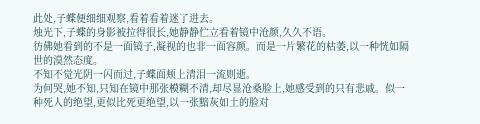此处,子蝶便细细观察,看着看着迷了进去。
烛光下,子蝶的身影被拉得很长,她静静伫立看着镜中沧颜,久久不语。
彷佛她看到的不是一面镜子,凝视的也非一面容颜。而是一片繁花的枯萎,以一种恍如隔世的漠然态度。
不知不觉光阴一闪而过,子蝶面颊上清泪一流则逝。
为何哭,她不知,只知在镜中那张模糊不清,却尽显沧桑脸上,她感受到的只有悲戚。似一种死人的绝望,更似比死更绝望,以一张黯灰如土的脸对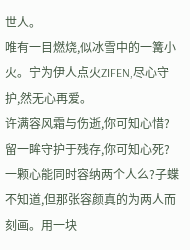世人。
唯有一目燃烧,似冰雪中的一篝小火。宁为伊人点火ZIFEN,尽心守护,然无心再爱。
许满容风霜与伤逝,你可知心惜?
留一眸守护于残存,你可知心死?
一颗心能同时容纳两个人么?子蝶不知道,但那张容颜真的为两人而刻画。用一块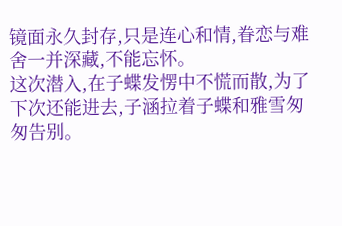镜面永久封存,只是连心和情,眷恋与难舍一并深藏,不能忘怀。
这次潜入,在子蝶发愣中不慌而散,为了下次还能进去,子涵拉着子蝶和雅雪匆匆告别。